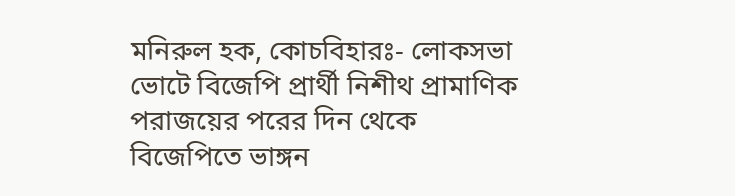মনিরুল হক, কোচবিহারঃ- লোকসভা ভোটে বিজেপি প্রার্থী নিশীথ প্রামাণিক পরাজয়ের পরের দিন থেকে বিজেপিতে ভাঙ্গন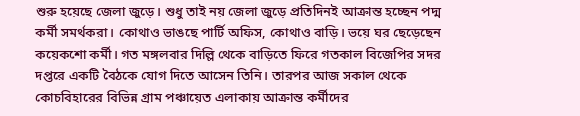শুরু হয়েছে জেলা জুড়ে। শুধু তাই নয় জেলা জুড়ে প্রতিদিনই আক্রান্ত হচ্ছেন পদ্ম কর্মী সমর্থকরা। কোথাও ভাঙছে পার্টি অফিস, কোথাও বাড়ি। ভয়ে ঘর ছেড়েছেন কয়েকশো কর্মী। গত মঙ্গলবার দিল্লি থেকে বাড়িতে ফিরে গতকাল বিজেপির সদর দপ্তরে একটি বৈঠকে যোগ দিতে আসেন তিনি। তারপর আজ সকাল থেকে কোচবিহারের বিভিন্ন গ্রাম পঞ্চায়েত এলাকায় আক্রান্ত কর্মীদের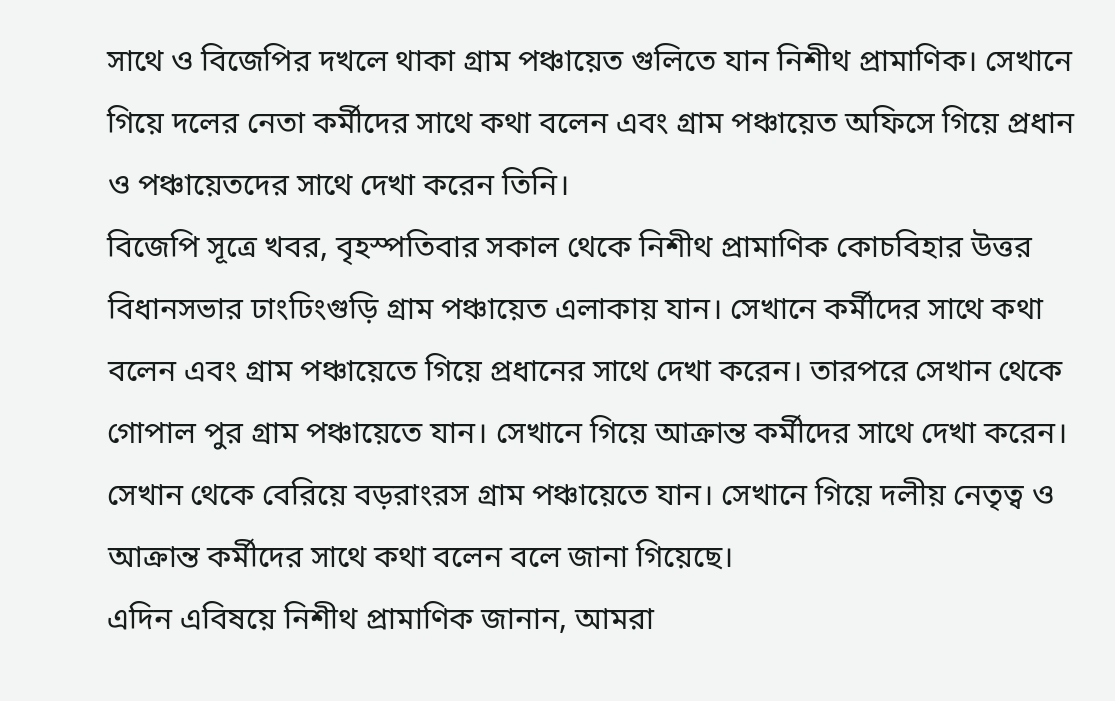সাথে ও বিজেপির দখলে থাকা গ্রাম পঞ্চায়েত গুলিতে যান নিশীথ প্রামাণিক। সেখানে গিয়ে দলের নেতা কর্মীদের সাথে কথা বলেন এবং গ্রাম পঞ্চায়েত অফিসে গিয়ে প্রধান ও পঞ্চায়েতদের সাথে দেখা করেন তিনি।
বিজেপি সূত্রে খবর, বৃহস্পতিবার সকাল থেকে নিশীথ প্রামাণিক কোচবিহার উত্তর বিধানসভার ঢাংঢিংগুড়ি গ্রাম পঞ্চায়েত এলাকায় যান। সেখানে কর্মীদের সাথে কথা বলেন এবং গ্রাম পঞ্চায়েতে গিয়ে প্রধানের সাথে দেখা করেন। তারপরে সেখান থেকে গোপাল পুর গ্রাম পঞ্চায়েতে যান। সেখানে গিয়ে আক্রান্ত কর্মীদের সাথে দেখা করেন। সেখান থেকে বেরিয়ে বড়রাংরস গ্রাম পঞ্চায়েতে যান। সেখানে গিয়ে দলীয় নেতৃত্ব ও আক্রান্ত কর্মীদের সাথে কথা বলেন বলে জানা গিয়েছে।
এদিন এবিষয়ে নিশীথ প্রামাণিক জানান, আমরা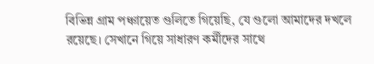বিভিন্ন গ্রাম পঞ্চায়েত গুলিতে গিয়েছি, যে গুলো আমাদের দখলে রয়েছে। সেখানে গিয়ে সাধারণ কর্মীদের সাথে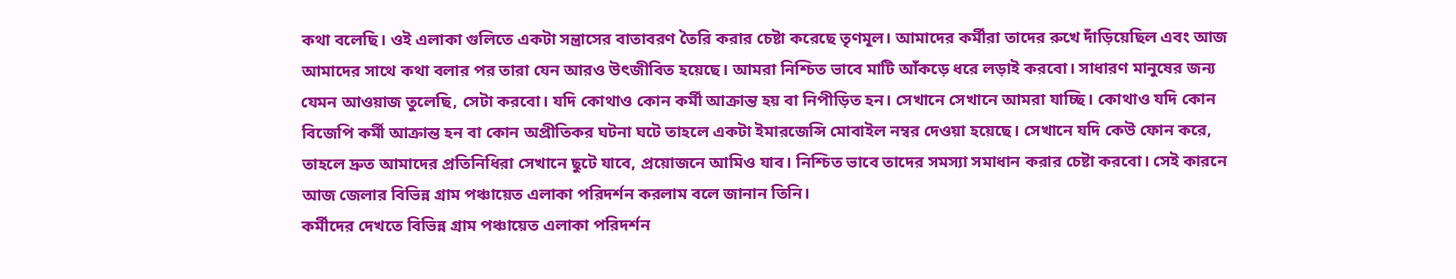কথা বলেছি। ওই এলাকা গুলিতে একটা সন্ত্রাসের বাতাবরণ তৈরি করার চেষ্টা করেছে তৃণমূল। আমাদের কর্মীরা তাদের রুখে দাঁড়িয়েছিল এবং আজ আমাদের সাথে কথা বলার পর তারা যেন আরও উৎজীবিত হয়েছে। আমরা নিশ্চিত ভাবে মাটি আঁকড়ে ধরে লড়াই করবো। সাধারণ মানুষের জন্য যেমন আওয়াজ তুলেছি, সেটা করবো। যদি কোথাও কোন কর্মী আক্রান্ত হয় বা নিপীড়িত হন। সেখানে সেখানে আমরা যাচ্ছি। কোথাও যদি কোন বিজেপি কর্মী আক্রান্ত হন বা কোন অপ্রীতিকর ঘটনা ঘটে তাহলে একটা ইমারজেন্সি মোবাইল নম্বর দেওয়া হয়েছে। সেখানে যদি কেউ ফোন করে, তাহলে দ্রুত আমাদের প্রতিনিধিরা সেখানে ছুটে যাবে, প্রয়োজনে আমিও যাব। নিশ্চিত ভাবে তাদের সমস্যা সমাধান করার চেষ্টা করবো। সেই কারনে আজ জেলার বিভিন্ন গ্রাম পঞ্চায়েত এলাকা পরিদর্শন করলাম বলে জানান তিনি।
কর্মীদের দেখতে বিভিন্ন গ্রাম পঞ্চায়েত এলাকা পরিদর্শন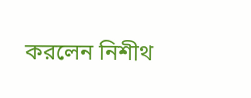করলেন নিশীথ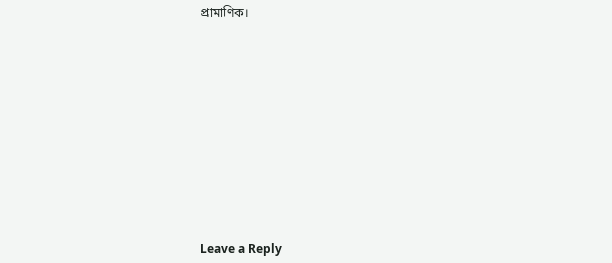প্রামাণিক।












Leave a Reply